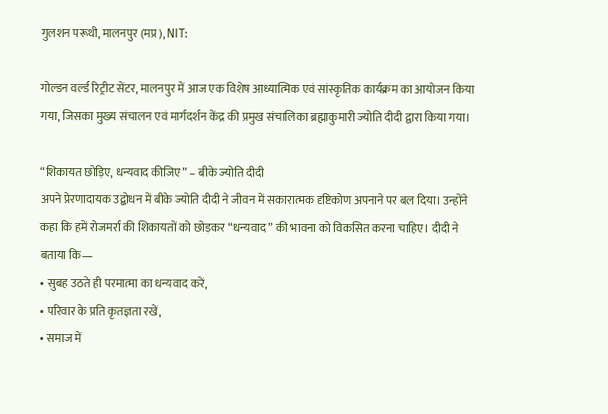गुलशन परूथी, मालनपुर (मप्र), NIT:

गोल्डन वर्ल्ड रिट्रीट सेंटर, मालनपुर में आज एक विशेष आध्यात्मिक एवं सांस्कृतिक कार्यक्रम का आयोजन किया गया, जिसका मुख्य संचालन एवं मार्गदर्शन केंद्र की प्रमुख संचालिका ब्रह्माकुमारी ज्योति दीदी द्वारा किया गया।

“शिकायत छोड़िए, धन्यवाद कीजिए” – बीके ज्योति दीदी
अपने प्रेरणादायक उद्बोधन में बीके ज्योति दीदी ने जीवन में सकारात्मक दृष्टिकोण अपनाने पर बल दिया। उन्होंने कहा कि हमें रोजमर्रा की शिकायतों को छोड़कर “धन्यवाद” की भावना को विकसित करना चाहिए। दीदी ने बताया कि—
• सुबह उठते ही परमात्मा का धन्यवाद करें,
• परिवार के प्रति कृतज्ञता रखें,
• समाज में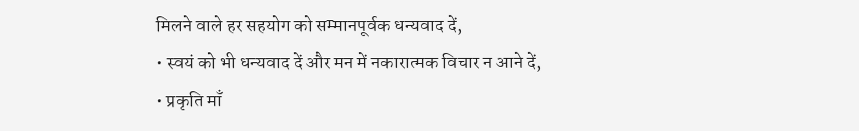मिलने वाले हर सहयोग को सम्मानपूर्वक धन्यवाद दें,
• स्वयं को भी धन्यवाद दें और मन में नकारात्मक विचार न आने दें,
• प्रकृति माँ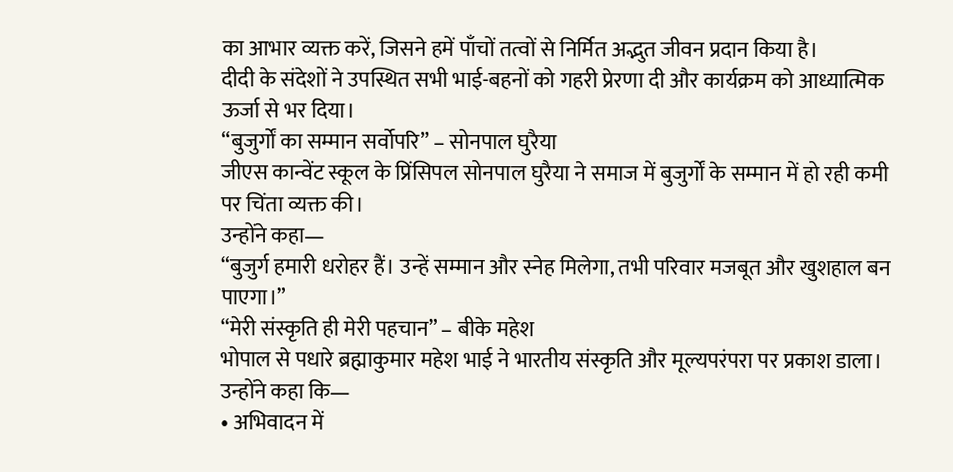का आभार व्यक्त करें, जिसने हमें पाँचों तत्वों से निर्मित अद्भुत जीवन प्रदान किया है।
दीदी के संदेशों ने उपस्थित सभी भाई-बहनों को गहरी प्रेरणा दी और कार्यक्रम को आध्यात्मिक ऊर्जा से भर दिया।
“बुजुर्गों का सम्मान सर्वोपरि” – सोनपाल घुरैया
जीएस कान्वेंट स्कूल के प्रिंसिपल सोनपाल घुरैया ने समाज में बुजुर्गों के सम्मान में हो रही कमी पर चिंता व्यक्त की।
उन्होंने कहा—
“बुजुर्ग हमारी धरोहर हैं। उन्हें सम्मान और स्नेह मिलेगा, तभी परिवार मजबूत और खुशहाल बन पाएगा।”
“मेरी संस्कृति ही मेरी पहचान” – बीके महेश
भोपाल से पधारे ब्रह्माकुमार महेश भाई ने भारतीय संस्कृति और मूल्यपरंपरा पर प्रकाश डाला।
उन्होंने कहा कि—
• अभिवादन में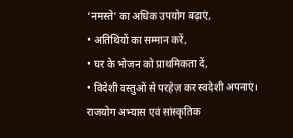‘नमस्ते’ का अधिक उपयोग बढ़ाएं,
• अतिथियों का सम्मान करें,
• घर के भोजन को प्राथमिकता दें,
• विदेशी वस्तुओं से परहेज़ कर स्वदेशी अपनाएं।
राजयोग अभ्यास एवं सांस्कृतिक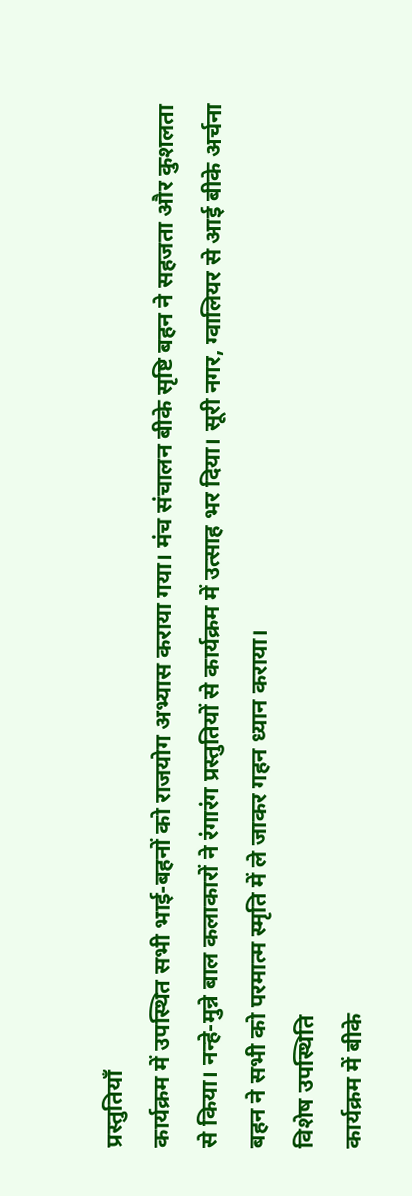प्रस्तुतियाँ
कार्यक्रम में उपस्थित सभी भाई-बहनों को राजयोग अभ्यास कराया गया। मंच संचालन बीके सृष्टि बहन ने सहजता और कुशलता से किया। नन्हे-मुन्ने बाल कलाकारों ने रंगारंग प्रस्तुतियों से कार्यक्रम में उत्साह भर दिया। सूरी नगर, ग्वालियर से आई बीके अर्चना बहन ने सभी को परमात्म स्मृति में ले जाकर गहन ध्यान कराया।
विशेष उपस्थिति
कार्यक्रम में बीके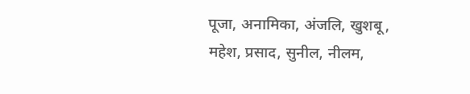पूजा, अनामिका, अंजलि, खुशबू, महेश, प्रसाद, सुनील, नीलम,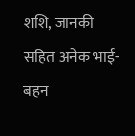शशि, जानकी सहित अनेक भाई-बहन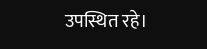उपस्थित रहे।